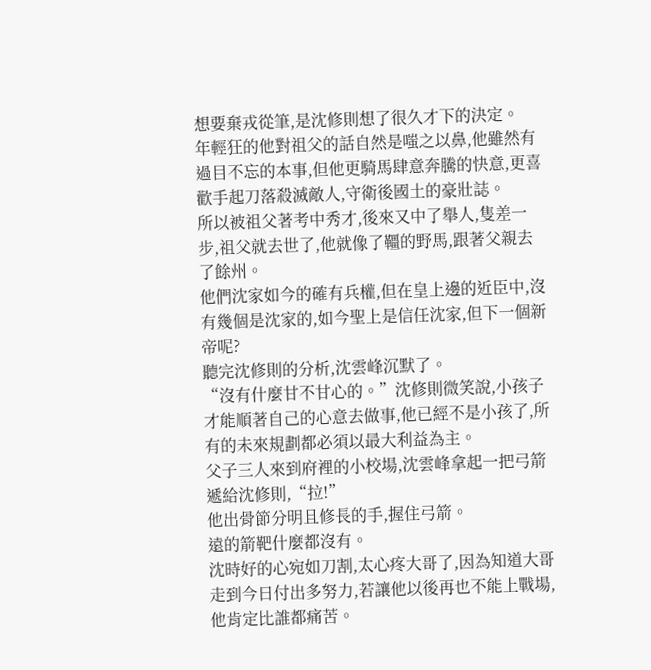想要棄戎從筆,是沈修則想了很久才下的決定。
年輕狂的他對祖父的話自然是嗤之以鼻,他雖然有過目不忘的本事,但他更騎馬肆意奔騰的快意,更喜歡手起刀落殺滅敵人,守衛後國土的豪壯誌。
所以被祖父著考中秀才,後來又中了舉人,隻差一步,祖父就去世了,他就像了韁的野馬,跟著父親去了餘州。
他們沈家如今的確有兵權,但在皇上邊的近臣中,沒有幾個是沈家的,如今聖上是信任沈家,但下一個新帝呢?
聽完沈修則的分析,沈雲峰沉默了。
“沒有什麼甘不甘心的。”沈修則微笑說,小孩子才能順著自己的心意去做事,他已經不是小孩了,所有的未來規劃都必須以最大利益為主。
父子三人來到府裡的小校場,沈雲峰拿起一把弓箭遞給沈修則,“拉!”
他出骨節分明且修長的手,握住弓箭。
遠的箭靶什麼都沒有。
沈時好的心宛如刀割,太心疼大哥了,因為知道大哥走到今日付出多努力,若讓他以後再也不能上戰場,他肯定比誰都痛苦。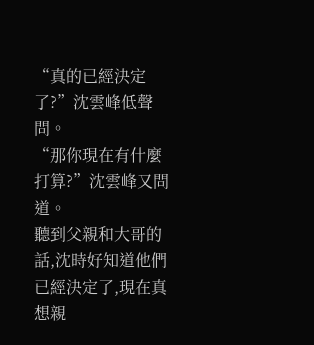“真的已經決定了?”沈雲峰低聲問。
“那你現在有什麼打算?”沈雲峰又問道。
聽到父親和大哥的話,沈時好知道他們已經決定了,現在真想親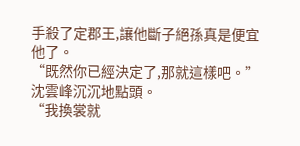手殺了定郡王,讓他斷子絕孫真是便宜他了。
“既然你已經決定了,那就這樣吧。”沈雲峰沉沉地點頭。
“我換裳就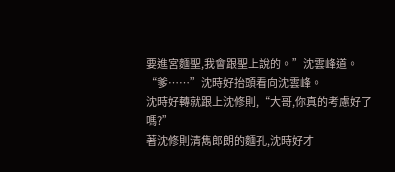要進宮麵聖,我會跟聖上說的。”沈雲峰道。
“爹……”沈時好抬頭看向沈雲峰。
沈時好轉就跟上沈修則,“大哥,你真的考慮好了嗎?”
著沈修則清雋郎朗的麵孔,沈時好才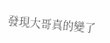發現大哥真的變了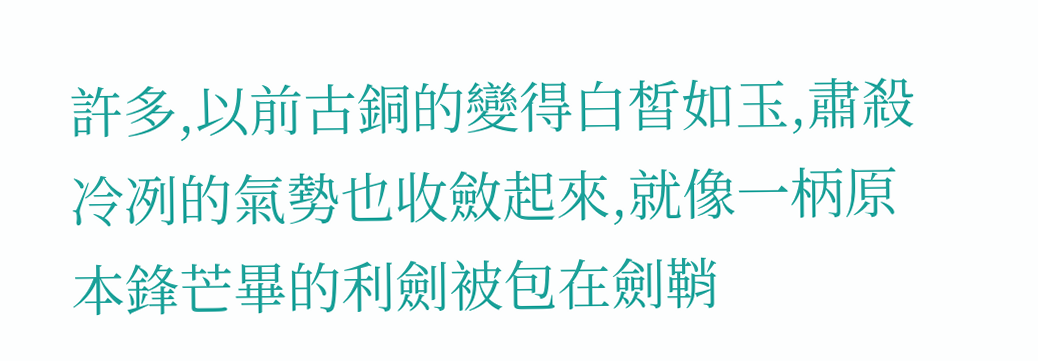許多,以前古銅的變得白皙如玉,肅殺冷冽的氣勢也收斂起來,就像一柄原本鋒芒畢的利劍被包在劍鞘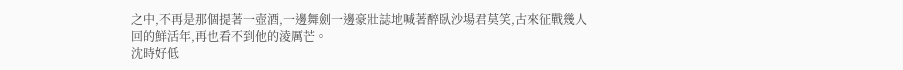之中,不再是那個提著一壺酒,一邊舞劍一邊豪壯誌地喊著醉臥沙場君莫笑,古來征戰幾人回的鮮活年,再也看不到他的淩厲芒。
沈時好低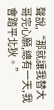聲說,“那就讓我替大哥完心願,總有一天,我會踏平北狄。”